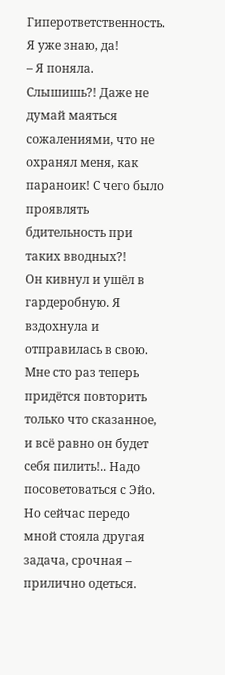Гиперответственность. Я уже знаю, да!
– Я поняла. Слышишь?! Даже не думай маяться сожалениями, что не охранял меня, как параноик! С чего было проявлять бдительность при таких вводных?!
Он кивнул и ушёл в гардеробную. Я вздохнула и отправилась в свою. Мне сто раз теперь придётся повторить только что сказанное, и всё равно он будет себя пилить!.. Надо посоветоваться с Эйо.
Но сейчас передо мной стояла другая задача, срочная – прилично одеться.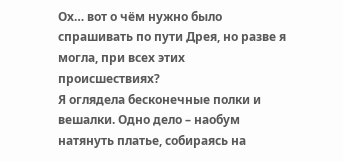Ох… вот о чём нужно было спрашивать по пути Дрея, но разве я могла, при всех этих происшествиях?
Я оглядела бесконечные полки и вешалки. Одно дело – наобум натянуть платье, собираясь на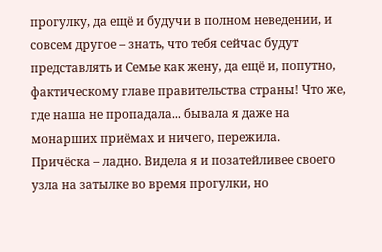прогулку, да ещё и будучи в полном неведении, и совсем другое – знать, что тебя сейчас будут представлять и Семье как жену, да ещё и, попутно, фактическому главе правительства страны! Что же, где наша не пропадала... бывала я даже на монарших приёмах и ничего, пережила.
Причёска – ладно. Видела я и позатейливее своего узла на затылке во время прогулки, но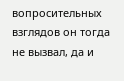вопросительных взглядов он тогда не вызвал, да и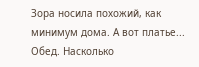Зора носила похожий, как минимум дома. А вот платье... Обед. Насколько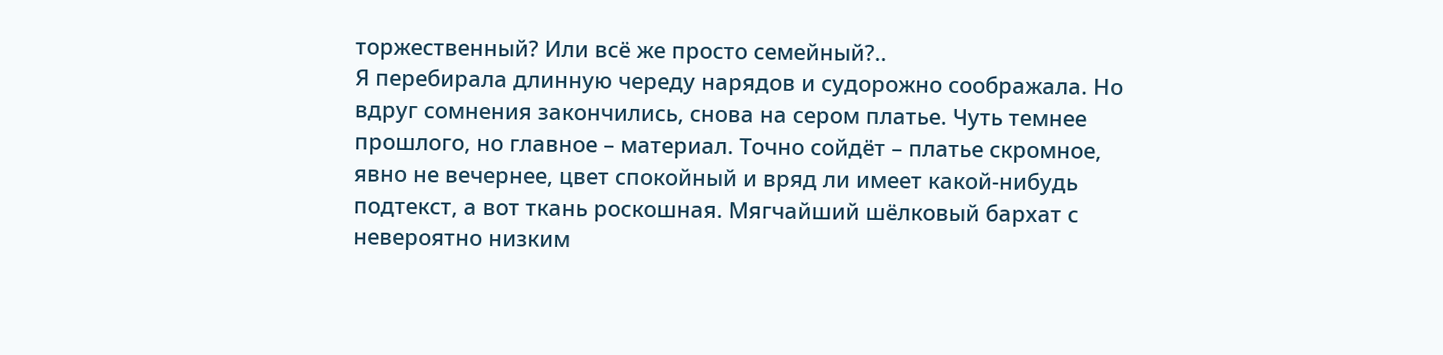торжественный? Или всё же просто семейный?..
Я перебирала длинную череду нарядов и судорожно соображала. Но вдруг сомнения закончились, снова на сером платье. Чуть темнее прошлого, но главное – материал. Точно сойдёт – платье скромное, явно не вечернее, цвет спокойный и вряд ли имеет какой-нибудь подтекст, а вот ткань роскошная. Мягчайший шёлковый бархат с невероятно низким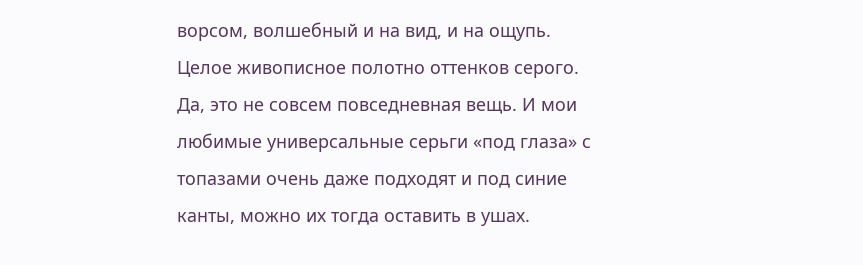ворсом, волшебный и на вид, и на ощупь. Целое живописное полотно оттенков серого. Да, это не совсем повседневная вещь. И мои любимые универсальные серьги «под глаза» с топазами очень даже подходят и под синие канты, можно их тогда оставить в ушах.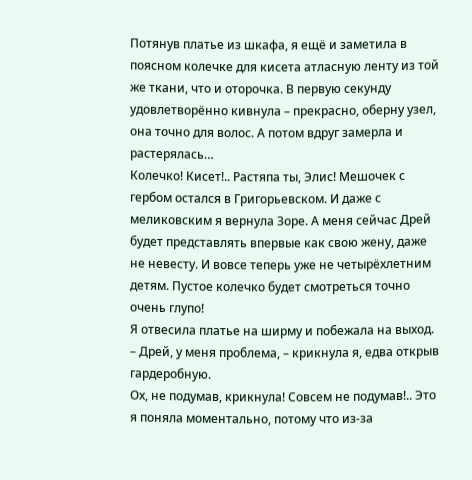Потянув платье из шкафа, я ещё и заметила в поясном колечке для кисета атласную ленту из той же ткани, что и оторочка. В первую секунду удовлетворённо кивнула – прекрасно, оберну узел, она точно для волос. А потом вдруг замерла и растерялась…
Колечко! Кисет!.. Растяпа ты, Элис! Мешочек с гербом остался в Григорьевском. И даже с меликовским я вернула Зоре. А меня сейчас Дрей будет представлять впервые как свою жену, даже не невесту. И вовсе теперь уже не четырёхлетним детям. Пустое колечко будет смотреться точно очень глупо!
Я отвесила платье на ширму и побежала на выход.
– Дрей, у меня проблема, – крикнула я, едва открыв гардеробную.
Ох, не подумав, крикнула! Совсем не подумав!.. Это я поняла моментально, потому что из-за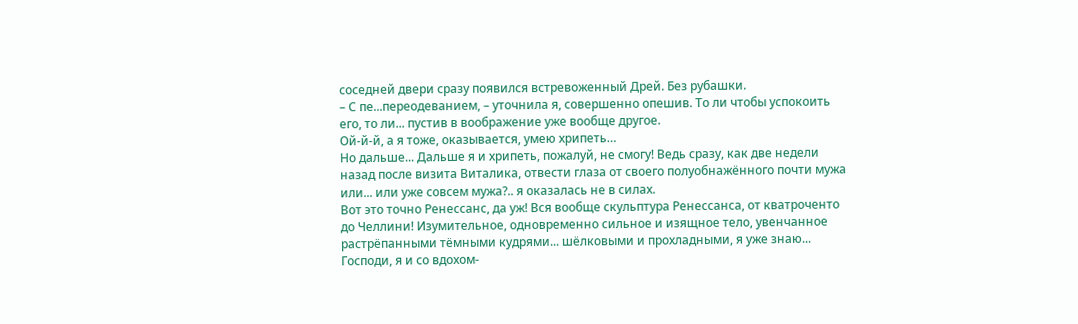соседней двери сразу появился встревоженный Дрей. Без рубашки.
– С пе...переодеванием, – уточнила я, совершенно опешив. То ли чтобы успокоить его, то ли... пустив в воображение уже вообще другое.
Ой-й-й, а я тоже, оказывается, умею хрипеть…
Но дальше... Дальше я и хрипеть, пожалуй, не смогу! Ведь сразу, как две недели назад после визита Виталика, отвести глаза от своего полуобнажённого почти мужа или... или уже совсем мужа?.. я оказалась не в силах.
Вот это точно Ренессанс, да уж! Вся вообще скульптура Ренессанса, от кватроченто до Челлини! Изумительное, одновременно сильное и изящное тело, увенчанное растрёпанными тёмными кудрями... шёлковыми и прохладными, я уже знаю... Господи, я и со вдохом-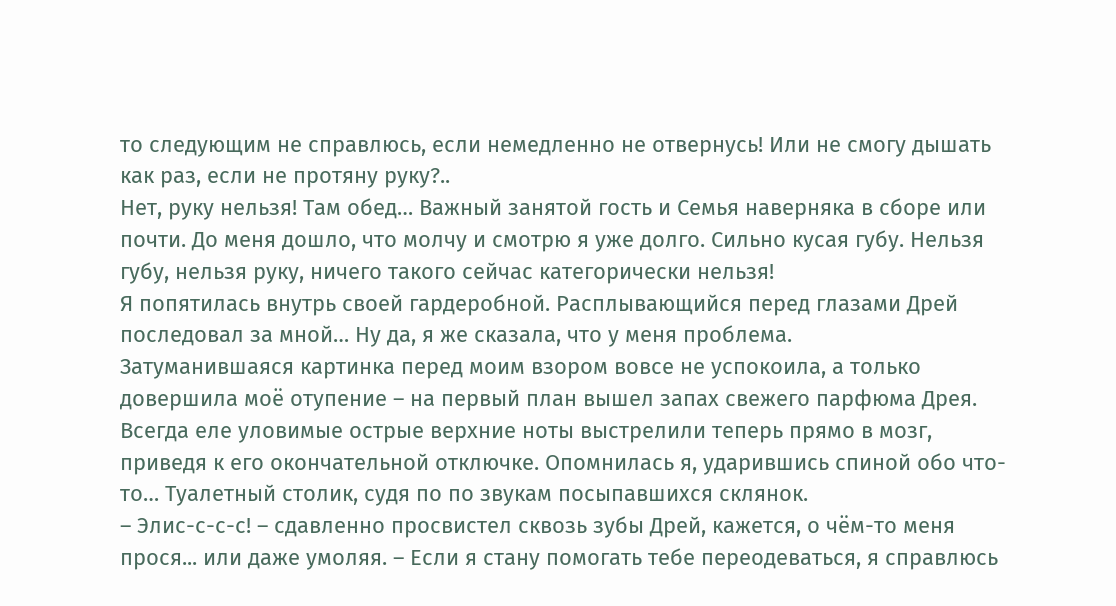то следующим не справлюсь, если немедленно не отвернусь! Или не смогу дышать как раз, если не протяну руку?..
Нет, руку нельзя! Там обед… Важный занятой гость и Семья наверняка в сборе или почти. До меня дошло, что молчу и смотрю я уже долго. Сильно кусая губу. Нельзя губу, нельзя руку, ничего такого сейчас категорически нельзя!
Я попятилась внутрь своей гардеробной. Расплывающийся перед глазами Дрей последовал за мной… Ну да, я же сказала, что у меня проблема.
Затуманившаяся картинка перед моим взором вовсе не успокоила, а только довершила моё отупение – на первый план вышел запах свежего парфюма Дрея. Всегда еле уловимые острые верхние ноты выстрелили теперь прямо в мозг, приведя к его окончательной отключке. Опомнилась я, ударившись спиной обо что-то… Туалетный столик, судя по по звукам посыпавшихся склянок.
– Элис-с-с-с! – сдавленно просвистел сквозь зубы Дрей, кажется, о чём-то меня прося... или даже умоляя. – Если я стану помогать тебе переодеваться, я справлюсь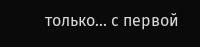только... с первой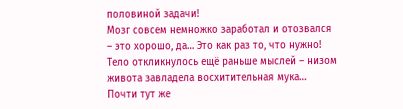половиной задачи!
Мозг совсем немножко заработал и отозвался – это хорошо, да… Это как раз то, что нужно! Тело откликнулось ещё раньше мыслей – низом живота завладела восхитительная мука…
Почти тут же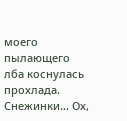моего пылающего лба коснулась прохлада. Снежинки… Ох,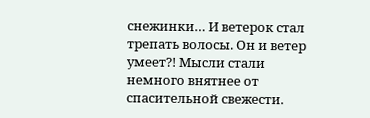снежинки… И ветерок стал трепать волосы. Он и ветер умеет?! Мысли стали немного внятнее от спасительной свежести.